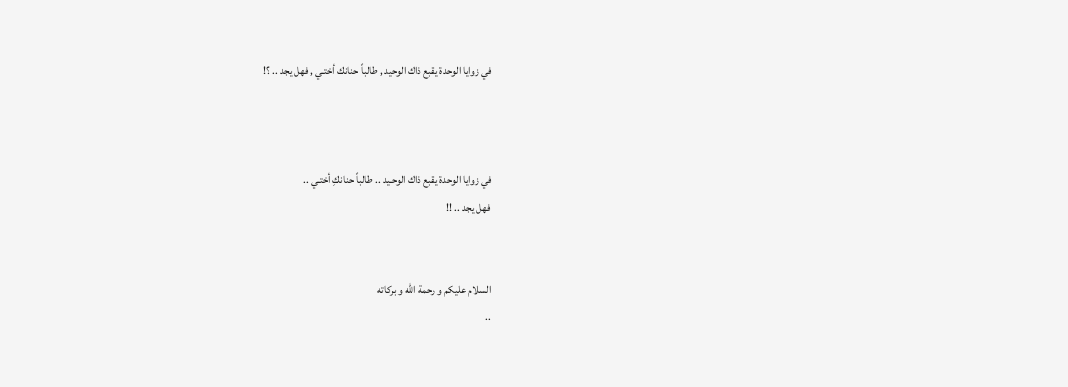في زوايا الوحدة يقبع ذاك الوحيد , طالباً حنانك أختـي , فهل يجد .. ؟!



في زوايا الوحدة يقبع ذاك الوحـيد .. طالباً حنانكِ أختـي ..
فهل يجد .. !!


السلام عليكم و رحمة الله و بركاته
..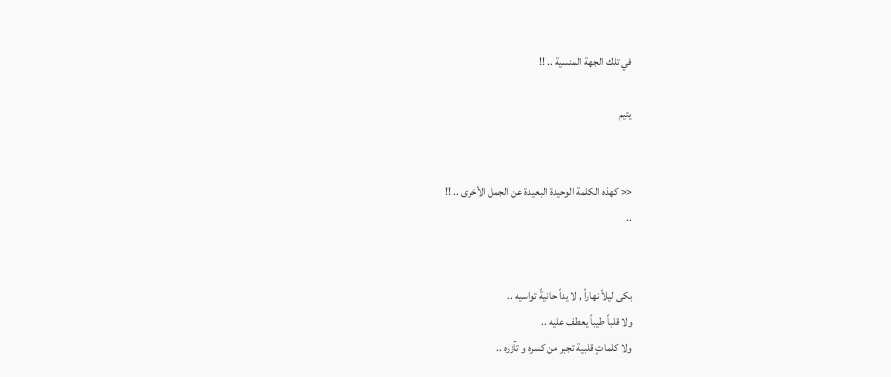في تلك الجهة المنسية .. !!

يتيم


<< كهذه الكلمة الوحيدة البعيدة عن الجمل الأخرى .. !!
..


بكى ليلاً نهاراً , لا يداً حانيةً تواسيه ..
ولا قلباً طيباً يعطف عليه ..
ولا كلماتٍ قلبية تجبر من كسره و تآزره ..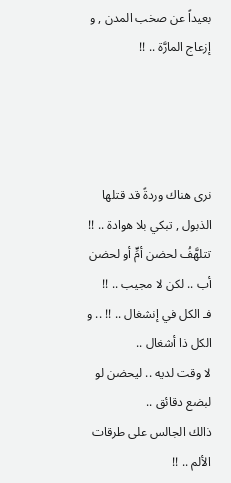بعيداً عن صخب المدن , و إزعاج المارَّة .. !!




نرى هناك وردةً قد قتلها الذبول , تبكي بلا هوادة .. !!
تتلهَّفُ لحضن أمٍّ أو لحضن أب .. لكن لا مجيب .. !!
فـ الكل في إنشغال .. !! .. و الكل ذا أشغال ..
لا وقت لديه .. ليحضن لو لبضع دقائق ..
ذالك الجالس على طرقات الألم .. !!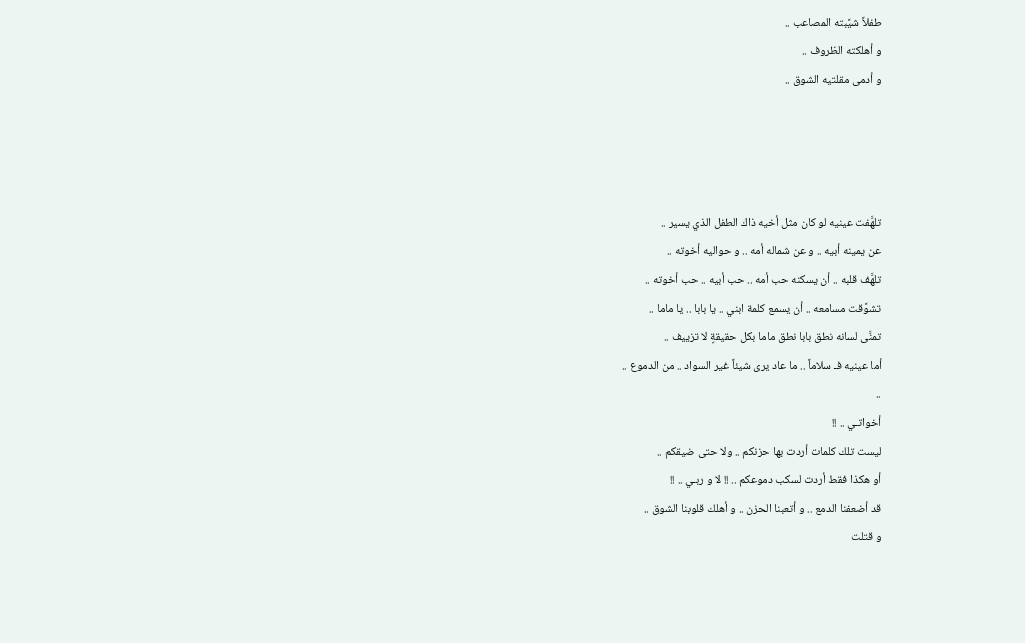طفلاً شيَّبته المصاعب ..
و أهلكته الظروف ..
و أدمى مقلتيه الشوق ..




تلهَّفت عينيه لو كان مثل أخيه ذاك الطفل الذي يسير ..
عن يمينه أبيه .. و عن شماله أمه .. و حواليه أخوته ..
تلهَّف قلبه .. أن يسكنه حب أمه .. حب أبيه .. حب أخوته ..
تشوَّقت مسامعه .. أن يسمع كلمة ابني .. يا بابا .. يا ماما ..
تمنَّى لسانه نطق بابا نطق ماما بكل حقيقةٍ لا تزييف ..
أما عينيه فـ سلاماً .. ما عاد يرى شيئاً غير السواد .. من الدموع ..
..
أخواتـي .. !!
ليست تلك كلمات أردت بها حزنكم .. ولا حتى ضيقكم ..
أو هكذا فقط أردت لسكب دموعكم .. !! لا و ربـي .. !!
قد أضعفنا الدمع .. و أتعبنا الحزن .. و أهلك قلوبنا الشوق ..
و قتلت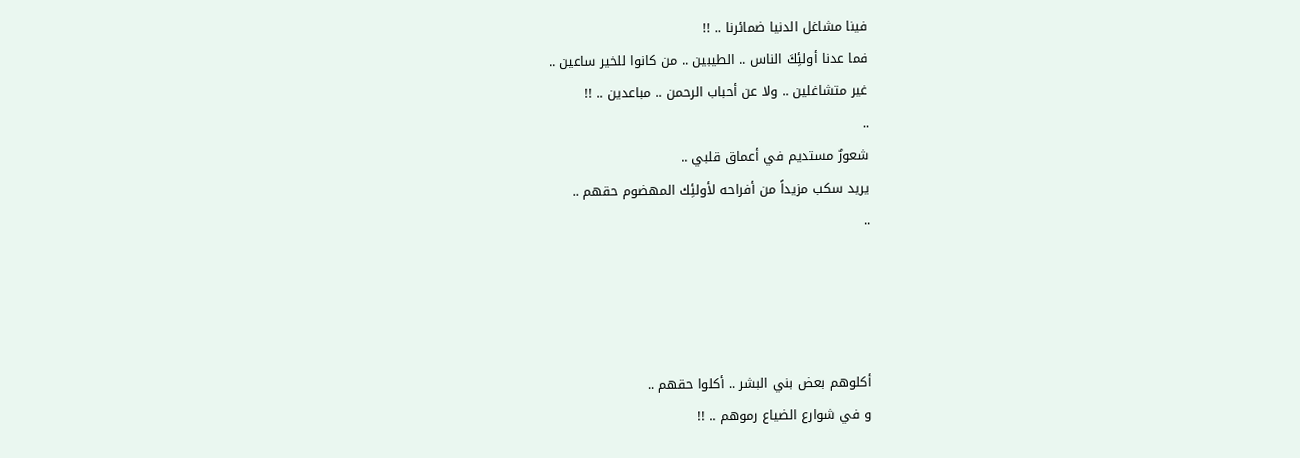فينا مشاغل الدنيا ضمائرنا .. !!
فما عدنا أولئِكَ الناس .. الطيبين .. من كانوا للخير ساعين ..
غير متشاغلين .. ولا عن أحباب الرحمن .. مباعدين .. !!
..
شعورٌ مستديم في أعماق قلبي ..
يريد سكب مزيداً من أفراحه لأولئِك المهضوم حقهم ..
..




أكلوهم بعض بني البشر .. أكلوا حقهم ..
و في شوارع الضياع رموهم .. !!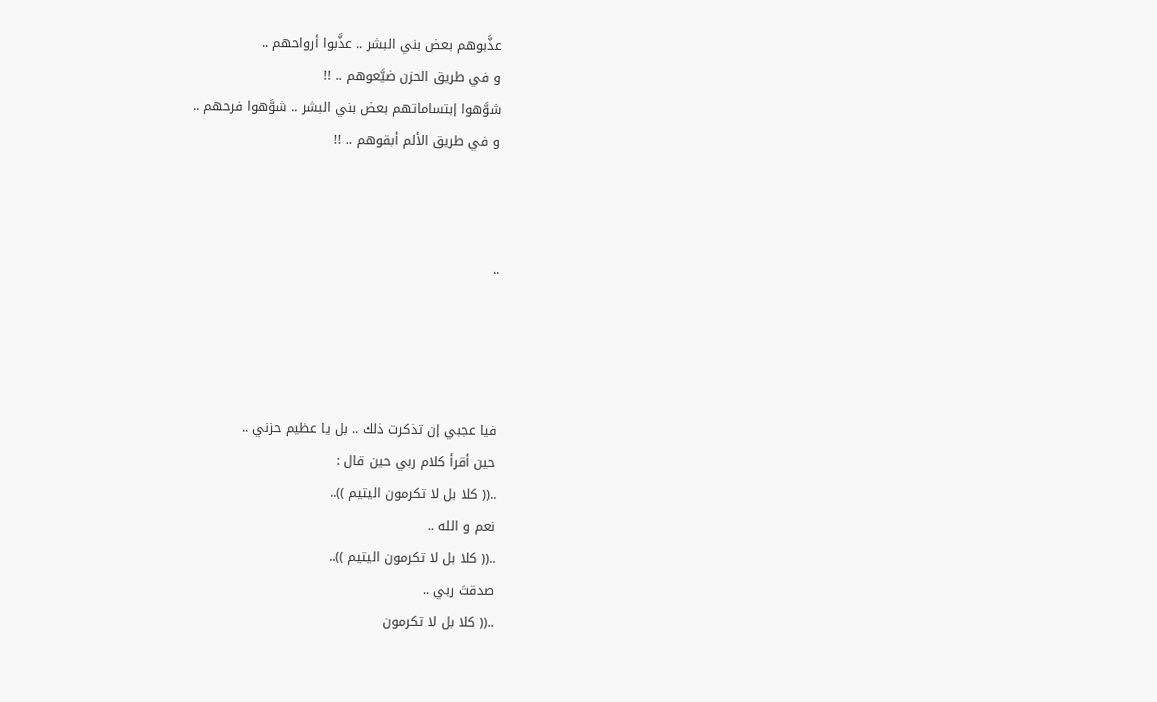عذَّبوهم بعض بني البشر .. عذَّبوا أرواحهم ..
و في طريق الحزن ضيَّعوهم .. !!
شوَّهوا إبتساماتهم بعض بني البشر .. شوَّهوا فرحهم ..
و في طريق الألم أبقوهم .. !!



..




فيا عجبي إن تذكرت ذلك .. بل يا عظيم حزني ..
حين أقرأ كلام ربي حين قال :
..(( كلا بل لا تكرمون اليتيم ))..
نعم و الله ..
..(( كلا بل لا تكرمون اليتيم ))..
صدقتَ ربي ..
..(( كلا بل لا تكرمون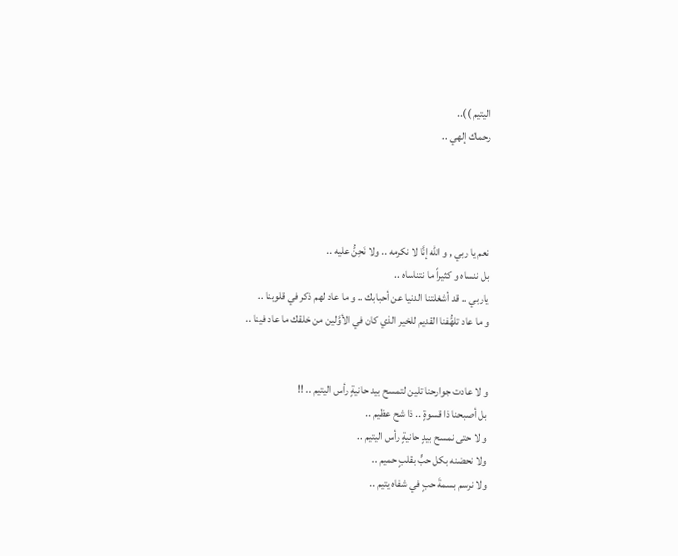اليتيم ))..
رحماك إلهي ..




نعم يا ربي , و الله إنَّا لا نكرمه .. ولا نَحِنُّ عليه ..
بل ننساه و كثيراً ما نتناساه ..
ياربي .. قد أشغلتنا الدنيا عن أحبابك .. و ما عاد لهم ذكر في قلوبنا ..
و ما عاد تلهُّفنا القديم للخير الذي كان في الأوَّلين من خلقك ما عاد فينا ..


و لا عادت جوارحنا تلين لتمسح بيد حانيةٍ رأس اليتيم .. !!
بل أصبحنا ذا قسوةٍ .. ذا شح عظيم ..
و لا حتى نمسح بيدٍ حانيةٍ رأس اليتيم ..
ولا نحضنه بكل حبٍّ بقلبٍ حميم ..
ولا نرسم بسمةَ حبٍ في شفاه يتيم ..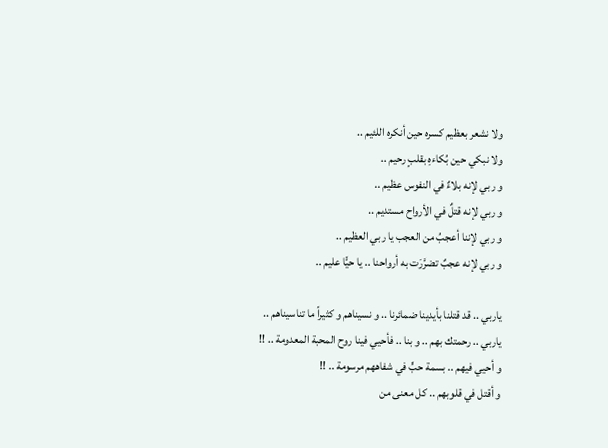ولا نشعر بعظيم كسره حين أنكره اللئيم ..
ولا نبكي حين بُكاءهِ بقلبٍ رحيم ..
و ربي لإنه بلاءٌ في النفوس عظيم ..
و ربي لإنه قتلٌ في الأرواح مستديم ..
و ربي لإننا أعجبُ من العجب يا ربي العظيم ..
و ربي لإنه عجبٌ تضرَّرَت به أرواحنا .. يا حيًّا عليم ..

ياربي .. قد قتلنا بأيدينا ضمائرنا .. و نسيناهم و كثيراً ما تناسيناهم ..
ياربي .. رحمتك بهم .. و بنا .. فأحيي فينا روح المحبة المعدومة .. !!
و أحيي فيهم .. بسمة حبٍّ في شفاههم مرسومة .. !!
و أقتل في قلوبهم .. كل معنى من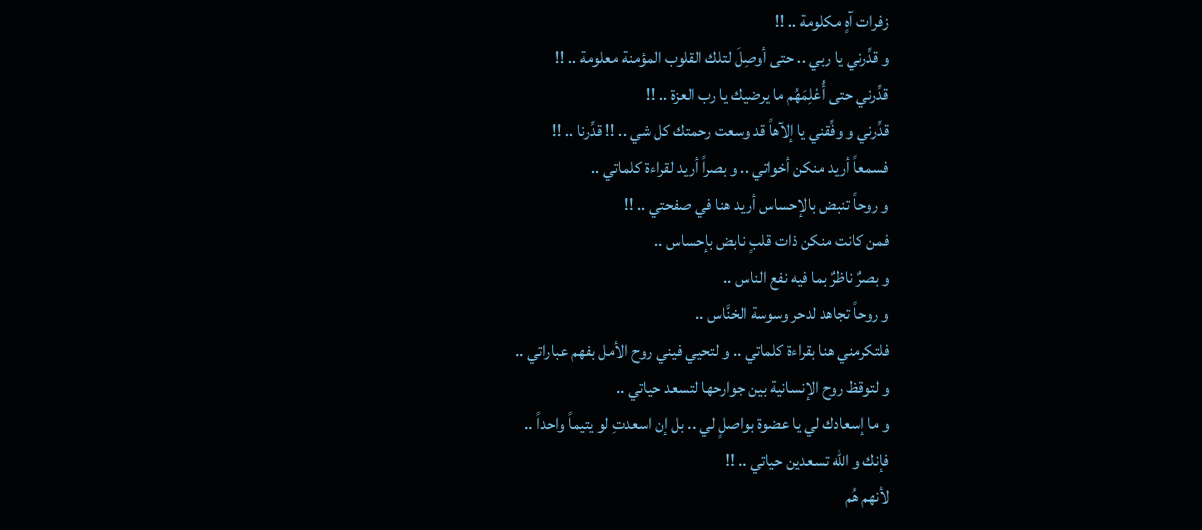زفرات آهٍ مكلومة .. !!
و قدِّرني يا ربي .. حتى أوصِلَ لتلك القلوب المؤمنة معلومة .. !!
قدِّرني حتى أُعْلِمَهُم ما يرضيك يا رب العزة .. !!
قدِّرني و وفِّقني يا إلآهاً قد وسعت رحمتك كل شي .. !! قدِّرنا .. !!
فسمعاً أريد منكن أخواتي .. و بصراً أريد لقراءة كلماتي ..
و روحاً تنبض بالإحساس أريد هنا في صفحتي .. !!
فمن كانت منكن ذات قلبٍ نابض بإحساس ..
و بصرٌ ناظرٌ بما فيه نفع الناس ..
و روحاً تجاهد لدحر وسوسة الخنَّاس ..
فلتكرمني هنا بقراءة كلماتي .. و لتحيي فيني روح الأمل بفهم عباراتي ..
و لتوقظ روح الإنسانية بين جوارحها لتسعد حياتي ..
و ما إسعادك لي يا عضوة بواصلٍ لي .. بل إن اسعدتِ لو يتيماً واحداً ..
فإنك و الله تسعدين حياتي .. !!
لأنهم هُم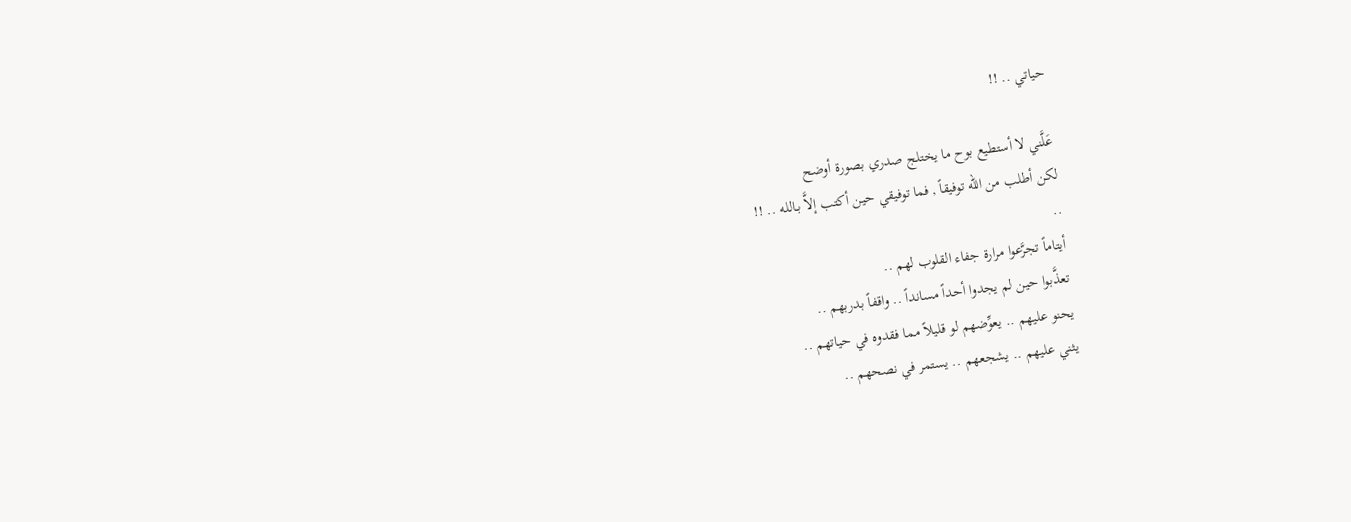حياتي .. !!

عَلَّني لا أستطيع بوح ما يختلج صدري بصورة أوضح
لكن أطلب من الله توفيقاً , فما توفيقي حين أكتب إلاَّ بـالله .. !!
..
أيتاماً تجرَّعوا مرارة جفاء القلوب لهم ..
تعذَّبوا حين لم يجدوا أحداً مسانداً .. واقفاً بدربهم ..
يحنو عليهم .. يعوِّضهم لو قليلاً مما فقدوه في حياتهم ..
يثني عليهم .. يشجعهم .. يستمر في نصحهم ..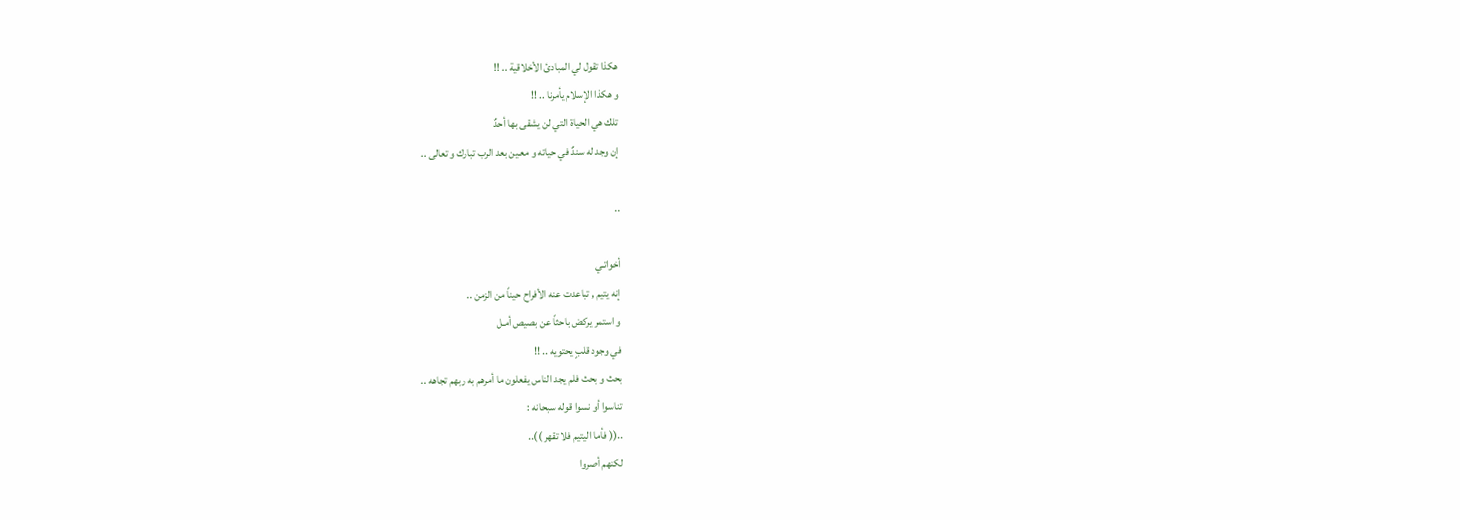هكذا تقول لي المبادئ الأخلاقية .. !!
و هكذا الإسلام يأمرنا .. !!
تلك هي الحياة التي لن يشقى بها أحدٌ
إن وجد له سندٌ في حياته و معـين بعد الرب تبارك و تعالى ..

..

أخواتـي
إنه يتيم , تباعدت عنه الأفراح حيناً من الزمن ..
و استمر يركض باحثاً عن بصيص أمـل
في وجود قلبٍ يحتويه .. !!
بحث و بحث فلم يجد الناس يفعلون ما أمرهم به ربهم تجاهه ..
تناسوا أو نسوا قوله سبحانه :
..(( فأما اليتيم فلا تقهر ))..
لكنهم أصروا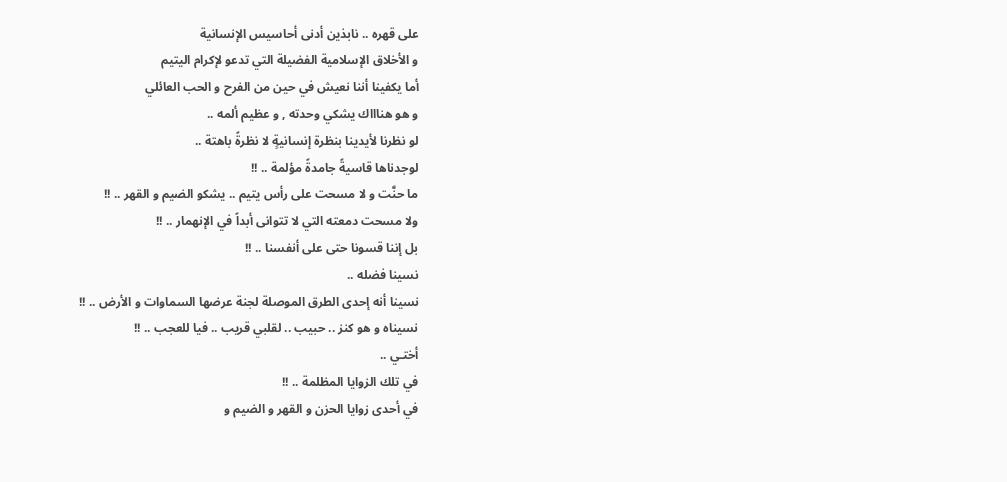على قهره .. نابذين أدنى أحاسيس الإنسانية
و الأخلاق الإسلامية الفضيلة التي تدعو لإكرام اليتيم
أما يكفينا أننا نعيش في حين من الفرح و الحب العائلي
و هو هناااك يشكي وحدته , و عظيم ألمه ..
لو نظرنا لأيدينا بنظرة إنسانيةٍ لا نظرةً باهتة ..
لوجدناها قاسيةً جامدةً مؤلمة .. !!
ما حنَّت و لا مسحت على رأس يتيم .. يشكو الضيم و القهر .. !!
ولا مسحت دمعته التي لا تتوانى أبداً في الإنهمار .. !!
بل إننا قسونا حتى على أنفسنا .. !!
نسينا فضله ..
نسينا أنه إحدى الطرق الموصلة لجنة عرضها السماوات و الأرض .. !!
نسيناه و هو كنز .. حبيب .. لقلبي قريب .. فيا للعجب .. !!
أختـي ..
في تلك الزوايا المظلمة .. !!
في أحدى زوايا الحزن و القهر و الضيم و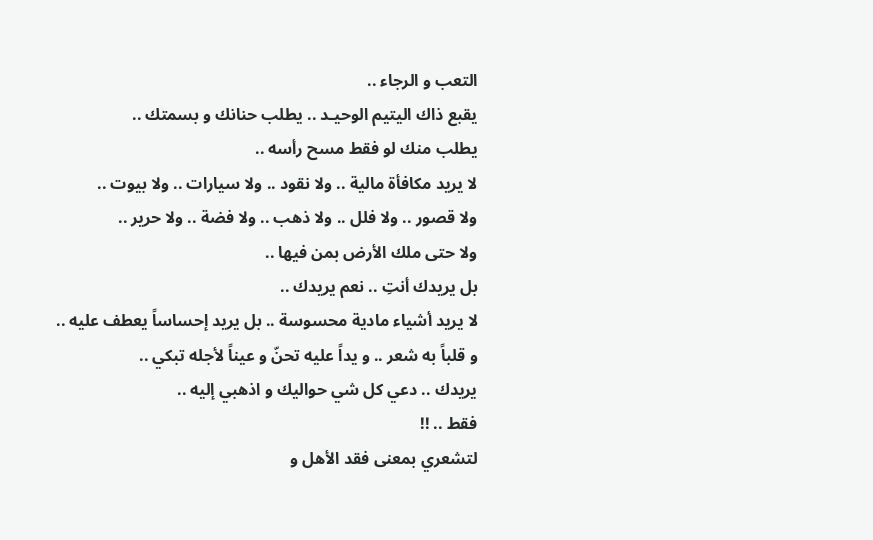التعب و الرجاء ..
يقبع ذاك اليتيم الوحيـد .. يطلب حنانك و بسمتك ..
يطلب منك لو فقط مسح رأسه ..
لا يريد مكافأة مالية .. ولا نقود .. ولا سيارات .. ولا بيوت ..
ولا قصور .. ولا فلل .. ولا ذهب .. ولا فضة .. ولا حرير ..
ولا حتى ملك الأرض بمن فيها ..
بل يريدك أنتِ .. نعم يريدك ..
لا يريد أشياء مادية محسوسة .. بل يريد إحساساً يعطف عليه ..
و قلباً به شعر .. و يداً عليه تحنّ و عيناً لأجله تبكي ..
يريدك .. دعي كل شي حواليك و اذهبي إليه ..
فقط .. !!
لتشعري بمعنى فقد الأهل و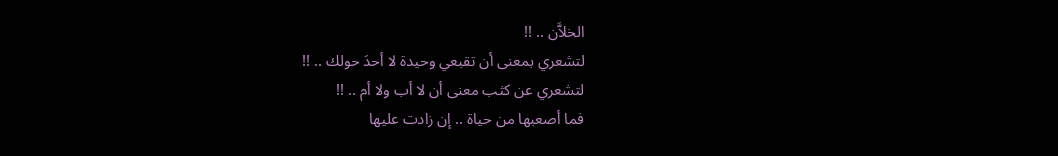الخلاَّن .. !!
لتشعري بمعنى أن تقبعي وحيدة لا أحدَ حولك .. !!
لتشعري عن كثب معنى أن لا أب ولا أم .. !!
فما أصعبها من حياة .. إن زادت عليها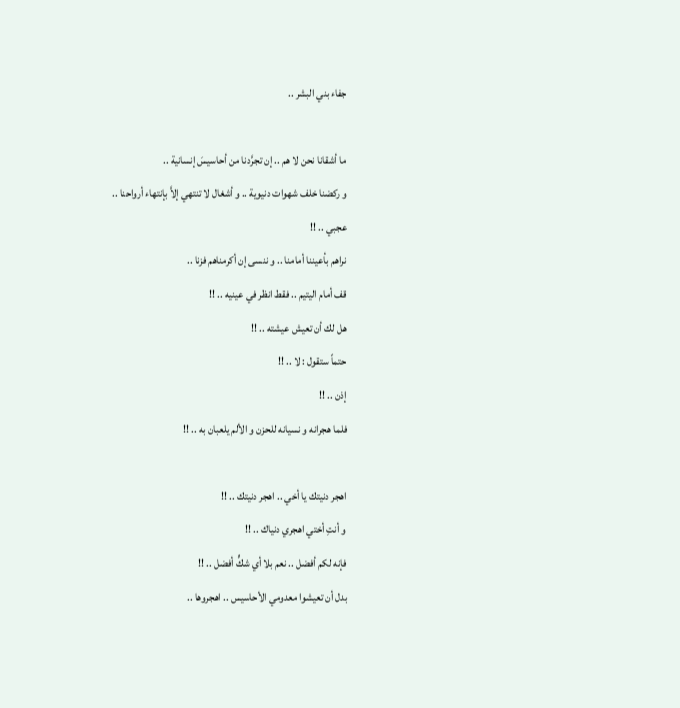جفاء بني البشر ..

ما أشقانا نحن لا هم .. إن تجرَّدنا من أحاسيسَ إنسانية ..
و ركضنا خلف شهوات دنيوية .. و أشغال لا تنتهي إلاَّ بإنتهاء أرواحنا ..
عجبي .. !!
نراهم بأعيننا أمامنا .. و ننسى إن أكرمناهم فزنا ..
قف أمام اليتيم .. فقط انظر في عينيه .. !!
هل لك أن تعيش عيشته .. !!
حتماً ستقول : لا .. !!
إذن .. !!
فلما هجرانه و نسيانه للحزن و الألم يلعبان به .. !!

اهجر دنيتك يا أخي .. اهجر دنيتك .. !!
و أنتِ أختي اهجري دنياك .. !!
فإنه لكم أفضل .. نعم بلا أي شكٍّ أفضل .. !!
بدل أن تعيشوا معدومي الأحاسيس .. اهجروها ..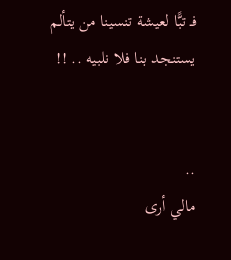فـ تبًّا لعيشة تنسينا من يتألم يستنجد بنا فلا نلبيه .. !!


..
مالي أرى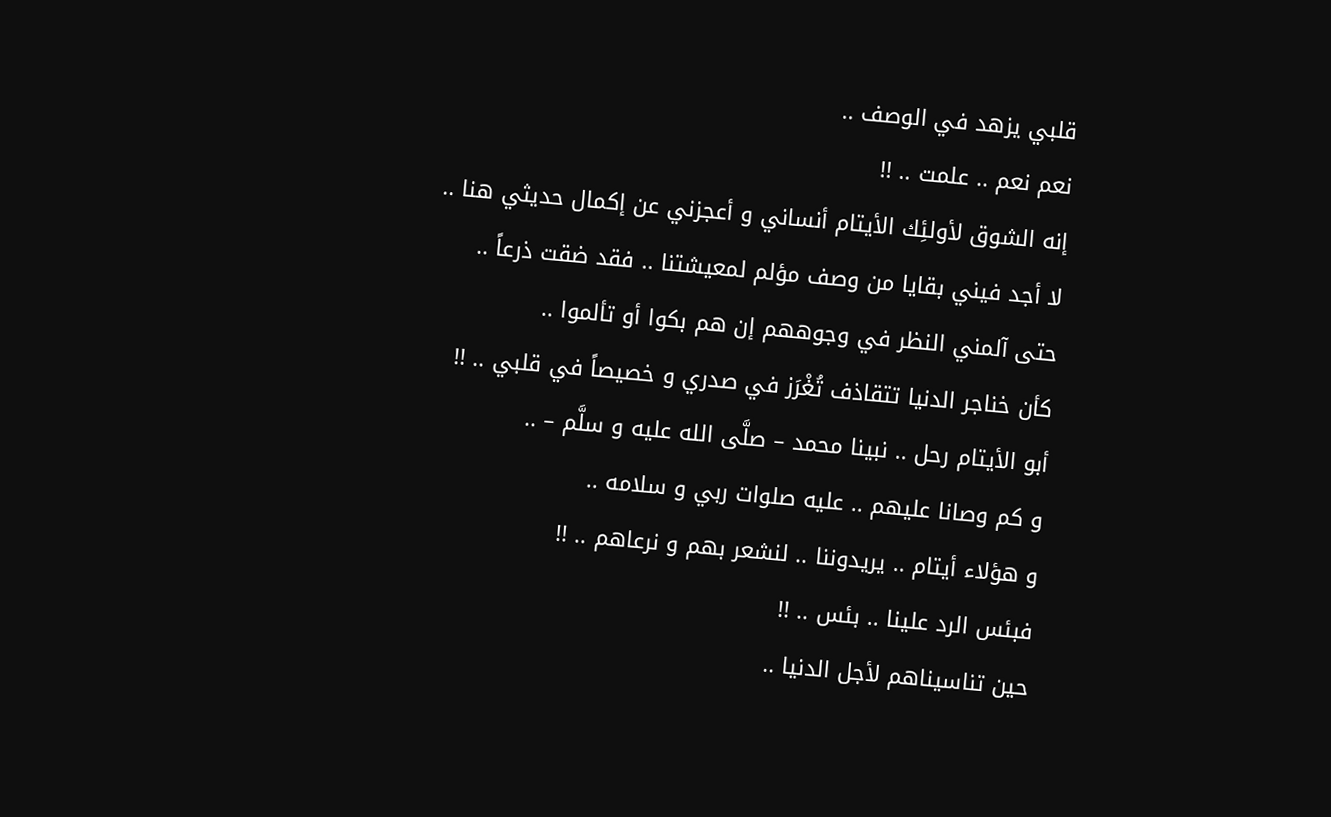قلبي يزهد في الوصف ..
نعم نعم .. علمت .. !!
إنه الشوق لأولئِك الأيتام أنساني و أعجزني عن إكمال حديثي هنا ..
لا أجد فيني بقايا من وصف مؤلم لمعيشتنا .. فقد ضقت ذرعاً ..
حتى آلمني النظر في وجوههم إن هم بكوا أو تألموا ..
كأن خناجر الدنيا تتقاذف تُغْرَز في صدري و خصيصاً في قلبي .. !!
أبو الأيتام رحل .. نبينا محمد – صلَّى الله عليه و سلَّم – ..
و كم وصانا عليهم .. عليه صلوات ربي و سلامه ..
و هؤلاء أيتام .. يريدوننا .. لنشعر بهم و نرعاهم .. !!
فبئس الرد علينا .. بئس .. !!
حين تناسيناهم لأجل الدنيا ..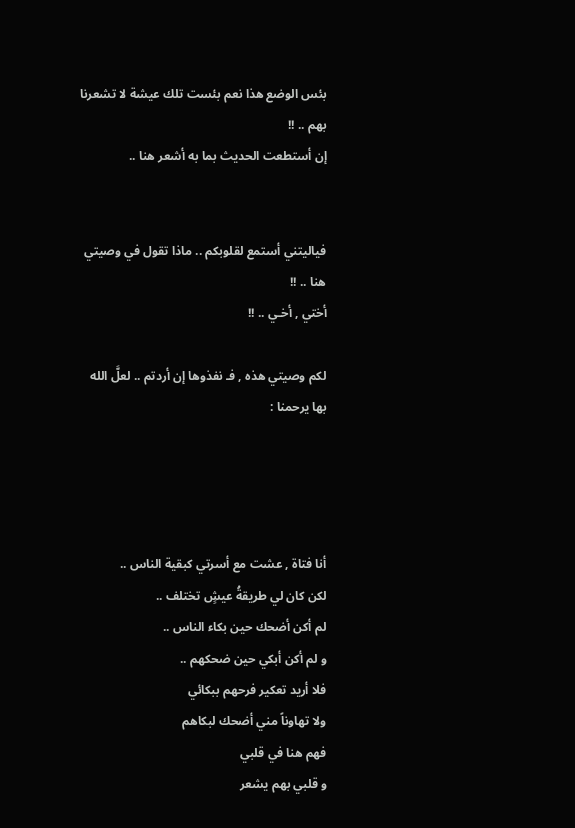بئس الوضع هذا نعم بئست تلك عيشة لا تشعرنا بهم .. !!
إن أستطعت الحديث بما به أشعر هنا ..


فياليتني أستمع لقلوبكم .. ماذا تقول في وصيتي هنا .. !!
أختي , أخـي .. !!

لكم وصيتي هذه , فـ نفذوها إن أردتم .. لعلَّ الله بها يرحمنا :




أنا فتاة , عشت مع أسرتي كبقية الناس ..
لكن كان لي طريقةُ عيشٍ تختلف ..
لم أكن أضحك حين بكاء الناس ..
و لم أكن أبكي حين ضحكهم ..
فلا أريد تعكير فرحهم ببكائي
ولا تهاوناً مني أضحك لبكاهم
فهم هنا في قلبي
و قلبي بهم يشعر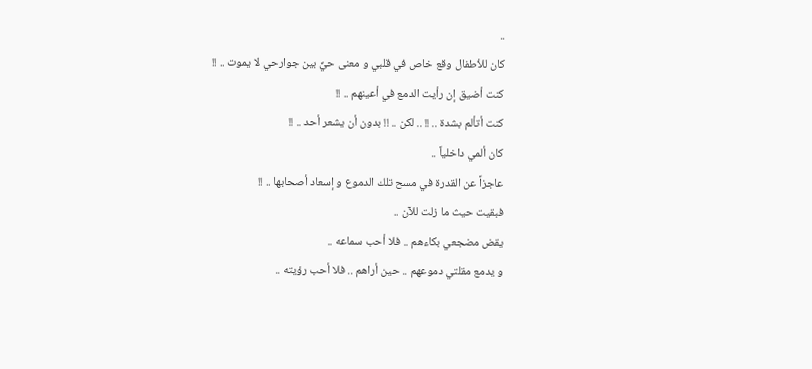..
كان للأطفال وقع خاص في قلبي و معنى حيٌّ بين جوارحي لا يموت .. !!
كنت أضيق إن رأيت الدمع في أعينهم .. !!
كنت أتألم بشدة .. !! .. لكن .. !! بدون أن يشعر أحد .. !!
كان ألمي داخلياً ..
عاجزاً عن القدرة في مسح تلك الدموع و إسعاد أصحابها .. !!
فبقيت حيث ما زلت للآن ..
يقض مضجعي بكاءهم .. فلا أحب سماعه ..
و يدمع مقلتي دموعهم .. حين أراهم .. فلا أحب رؤيته ..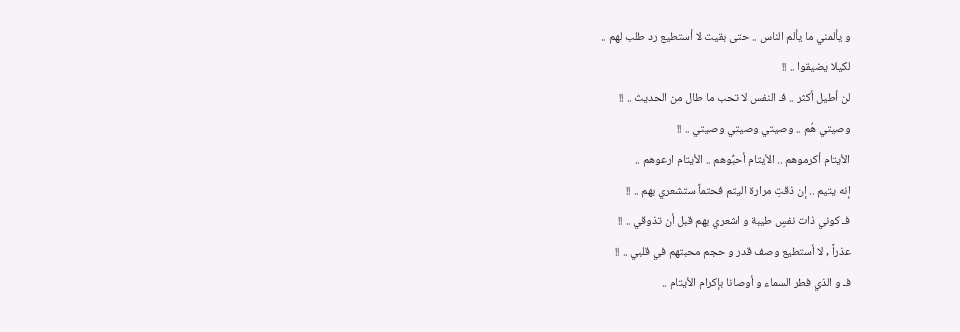و يألمني ما يألم الناس .. حتى بقيت لا أستطيع رد طلب لهم ..
لكيلا يضيقوا .. !!
لن أطيل أكثر .. فـ النفس لا تحب ما طال من الحديث .. !!
وصيتي هُم .. وصيتي وصيتي وصيتي .. !!
الأيتام أكرموهم .. الأيتام أحبُّوهم .. الأيتام ارعوهم ..
إنه يتيم .. إن ذقتِ مرارة اليتم فحتماً ستشعري بهم .. !!
فـ كوني ذات نفسٍ طيبة و اشعري بهم قبل أن تذوقي .. !!
عذراً , لا أستطيع وصف قدر و حجم محبتهم في قلبي .. !!
فـ و الذي فطر السماء و أوصانا بإكرام الأيتام ..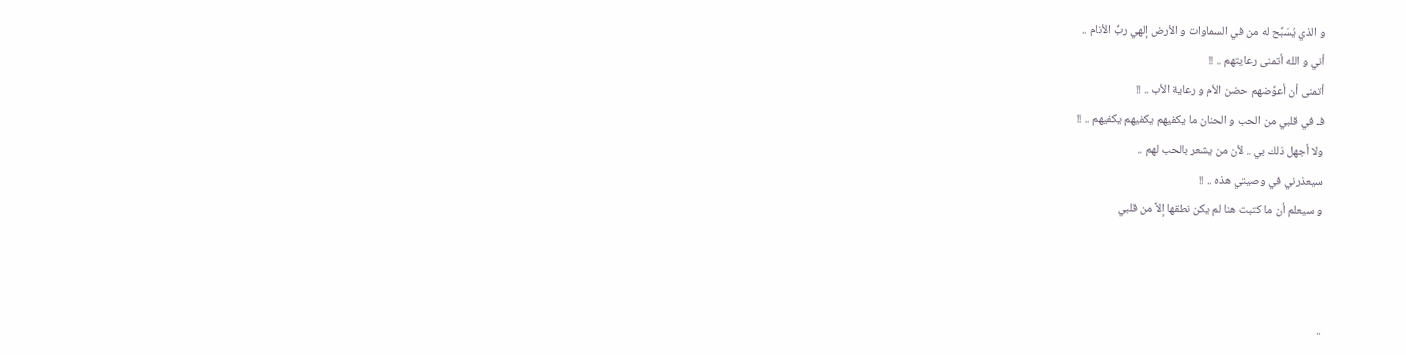و الذي يُسَبِّح له من في السماوات و الأرض إلهي ربُّ الأنام ..
أني و الله أتمنى رعايتهم .. !!
أتمنى أن أعوِّضهم حضن الأم و رعاية الأب .. !!
فـ في قلبي من الحب و الحنان ما يكفيهم يكفيهم يكفيهم .. !!
ولا أجهل ذلك بي .. لأن من يشعر بالحب لهم ..
سيعذرني في وصيتي هذه .. !!
و سيعلم أن ما كتبت هنا لم يكن نطقها إلاَّ من قلبي



..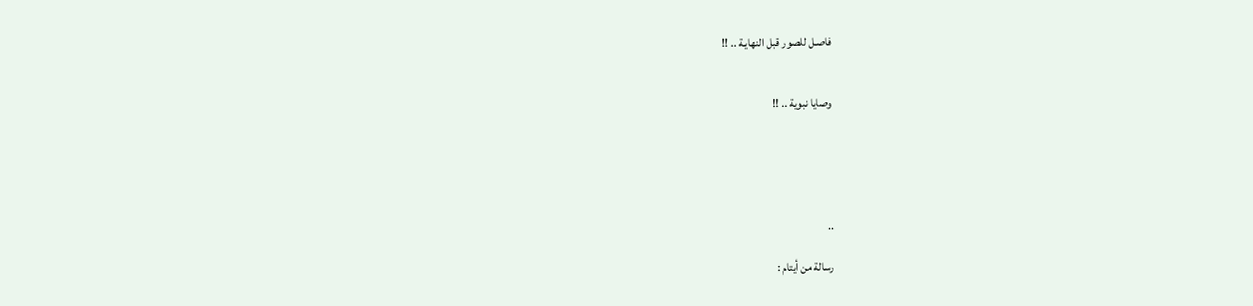فاصـل للصور قبل النهايـة .. !!


وصايا نبوية .. !!





..

رسالة من أيتام :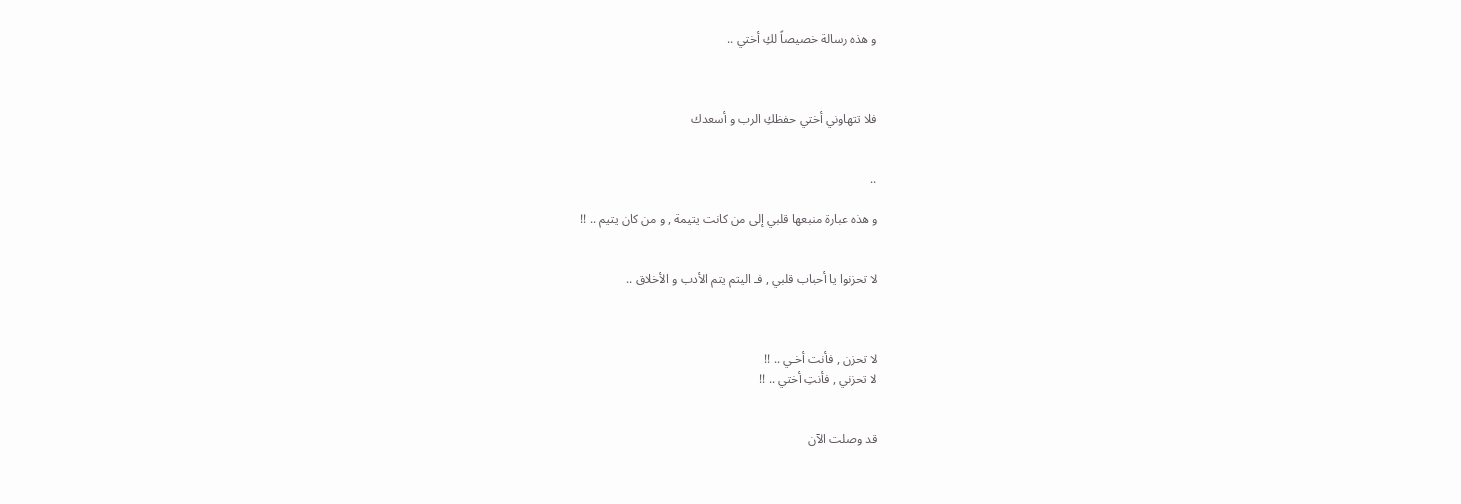و هذه رسالة خصيصاً لكِ أختي ..



فلا تتهاوني أختي حفظكِ الرب و أسعدك


..

و هذه عبارة منبعها قلبي إلى من كانت يتيمة , و من كان يتيم .. !!


لا تحزنوا يا أحباب قلبي , فـ اليتم يتم الأدب و الأخلاق ..



لا تحزن , فأنت أخـي .. !!
لا تحزني , فأنتِ أختي .. !!


قد وصلت الآن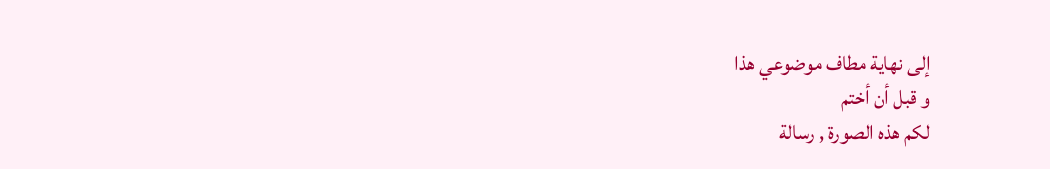إلى نهاية مطاف موضوعي هذا
و قبل أن أختم
لكم هذه الصورة , رسالة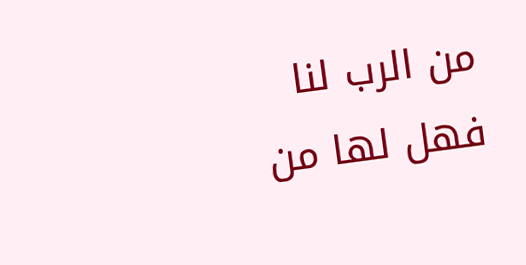من الرب لنا
فهل لها من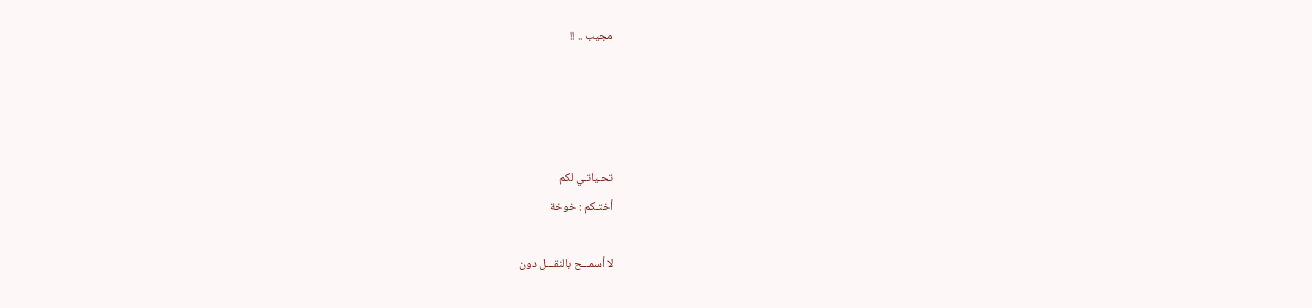مجيب .. !!




تحـياتـي لكم
أختـكم : خوخة

لا أسمـــح بالنقـــل دون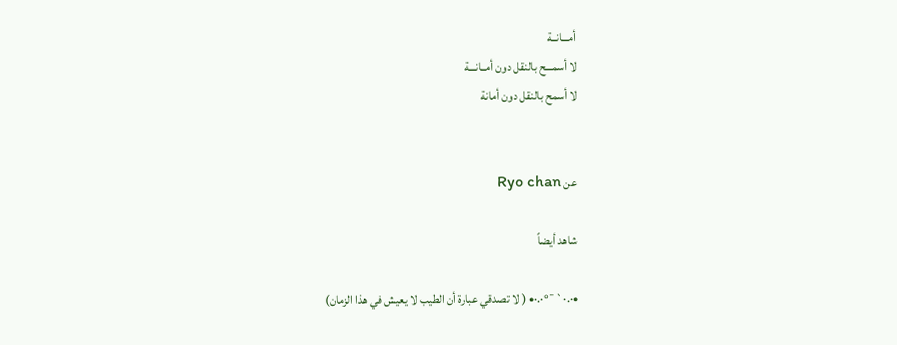أمـــانــة
لا أسمـــح بالنقل دون أمــانـــة
لا أسمح بالنقل دون أمانة


عن Ryo chan

شاهد أيضاً

•·.·`¯°·.·• ( لا تصدقي عبارة أن الطيب لا يعيش في هذا الزمان)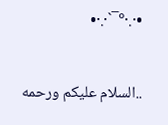•·.·°¯`·.·•

..السلام عليكم ورحمه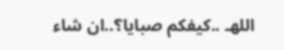اللهـ ..كيفكم صبايا؟..ان شاء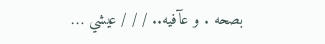بصحه . و عآفيه.. / / / عيشي …